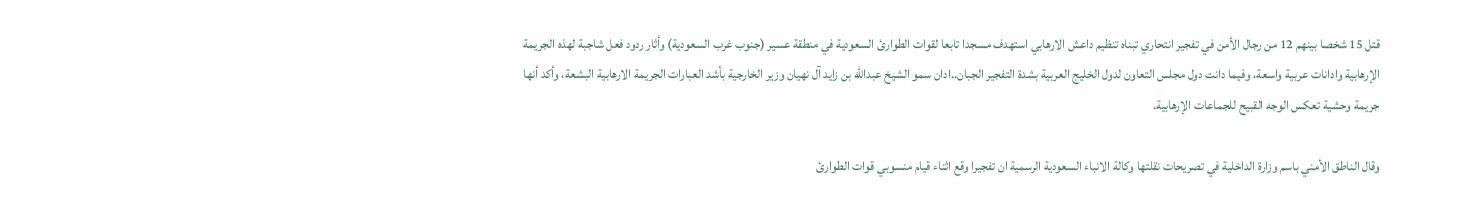قتل 15 شخصا بينهم 12 من رجال الأمن في تفجير انتحاري تبناه تنظيم داعش الارهابي استهدف مسجدا تابعا لقوات الطوارئ السعودية في منطقة عسير (جنوب غرب السعودية) وأثار ردود فعل شاجبة لهذه الجريمة الإرهابية وادانات عربية واسعة، وفيما دانت دول مجلس التعاون لدول الخليج العربية بشدة التفجير الجبان..ادان سمو الشيخ عبدالله بن زايد آل نهيان وزير الخارجية بأشد العبارات الجريمة الارهابية البشعة، وأكد أنها جريمة وحشية تعكس الوجه القبيح للجماعات الإرهابية.

وقال الناطق الأمني باسم وزارة الداخلية في تصريحات نقلتها وكالة الانباء السعودية الرسمية ان تفجيرا وقع اثناء قيام منسوبي قوات الطوارئ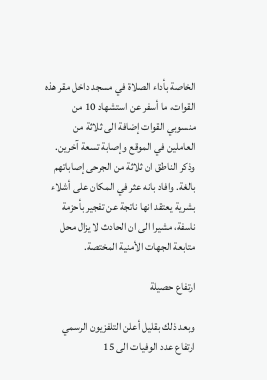الخاصة بأداء الصلاة في مسجد داخل مقر هذه القوات، ما أسفر عن استشهاد 10 من منسوبي القوات إضافة الى ثلاثة من العاملين في الموقع وإصابة تسعة آخرين. وذكر الناطق ان ثلاثة من الجرحى إصاباتهم بالغة. وافاد بانه عثر في المكان على أشلاء بشرية يعتقد انها ناتجة عن تفجير بأحزمة ناسفة، مشيرا الى ان الحادث لا يزال محل متابعة الجهات الأمنية المختصة.

ارتفاع حصيلة

وبعد ذلك بقليل أعلن التلفزيون الرسمي ارتفاع عدد الوفيات الى 15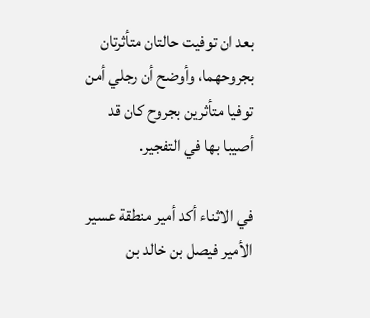بعد ان توفيت حالتان متأثرتان بجروحهما، وأوضح أن رجلي أمن توفيا متأثرين بجروح كان قد أصيبا بها في التفجير.

في الاثناء أكد أمير منطقة عسير الأمير فيصل بن خالد بن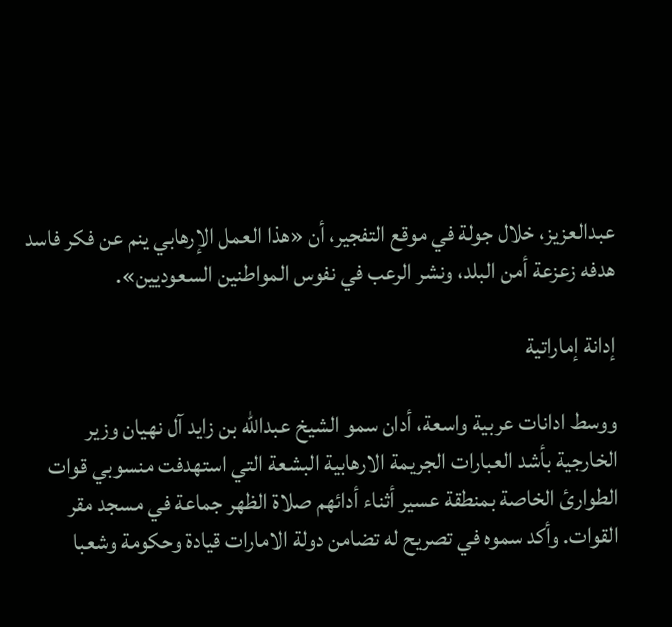عبدالعزيز، خلال جولة في موقع التفجير، أن «هذا العمل الإرهابي ينم عن فكر فاسد هدفه زعزعة أمن البلد، ونشر الرعب في نفوس المواطنين السعوديين».

إدانة إماراتية

ووسط ادانات عربية واسعة، أدان سمو الشيخ عبدالله بن زايد آل نهيان وزير الخارجية بأشد العبارات الجريمة الارهابية البشعة التي استهدفت منسوبي قوات الطوارئ الخاصة بمنطقة عسير أثناء أدائهم صلاة الظهر جماعة في مسجد مقر القوات. وأكد سموه في تصريح له تضامن دولة الامارات قيادة وحكومة وشعبا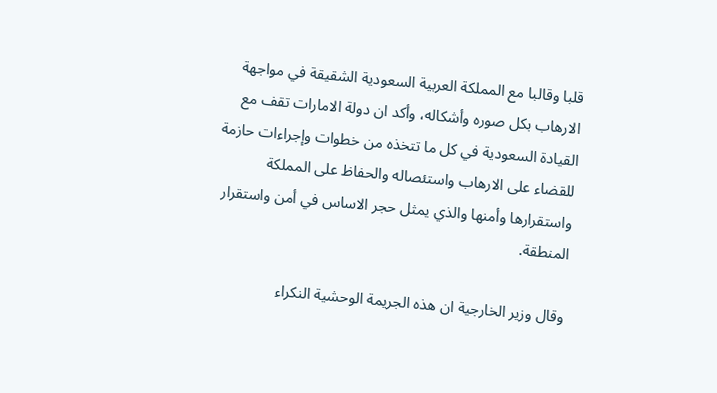قلبا وقالبا مع المملكة العربية السعودية الشقيقة في مواجهة الارهاب بكل صوره وأشكاله، وأكد ان دولة الامارات تقف مع القيادة السعودية في كل ما تتخذه من خطوات وإجراءات حازمة للقضاء على الارهاب واستئصاله والحفاظ على المملكة واستقرارها وأمنها والذي يمثل حجر الاساس في أمن واستقرار المنطقة.

وقال وزير الخارجية ان هذه الجريمة الوحشية النكراء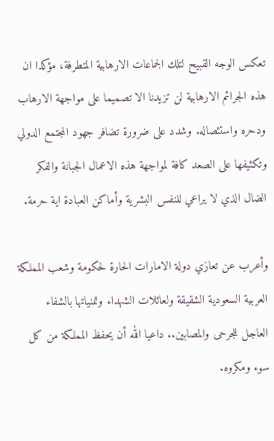تعكس الوجه القبيح لتلك الجماعات الارهابية المتطرفة، مؤكدا ان هذه الجرائم الارهابية لن تزيدنا الا تصميما على مواجهة الارهاب ودحره واستئصاله. وشدد على ضرورة تضافر جهود المجتمع الدولي وتكثيفها على الصعد كافة لمواجهة هذه الاعمال الجبانة والفكر الضال الذي لا يراعي للنفس البشرية وأماكن العبادة اية حرمة.

وأعرب عن تعازي دولة الامارات الحارة لحكومة وشعب المملكة العربية السعودية الشقيقة ولعائلات الشهداء وتمنياتها بالشفاء العاجل للجرحى والمصابين.. داعيا الله أن يحفظ المملكة من كل سوء ومكروه.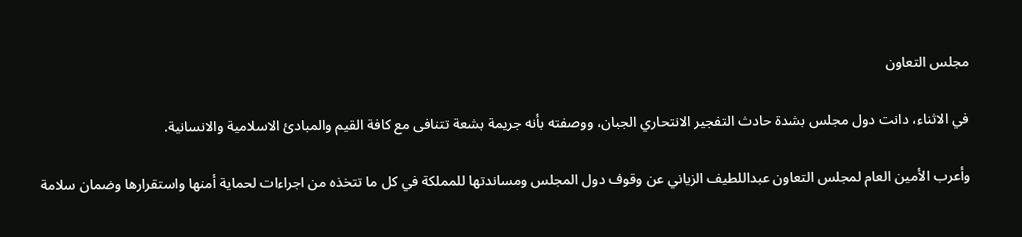مجلس التعاون

في الاثناء، دانت دول مجلس بشدة حادث التفجير الانتحاري الجبان، ووصفته بأنه جريمة بشعة تتنافى مع كافة القيم والمبادئ الاسلامية والانسانية.

وأعرب الأمين العام لمجلس التعاون عبداللطيف الزياني عن وقوف دول المجلس ومساندتها للمملكة في كل ما تتخذه من اجراءات لحماية أمنها واستقرارها وضمان سلامة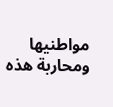مواطنيها ومحاربة هذه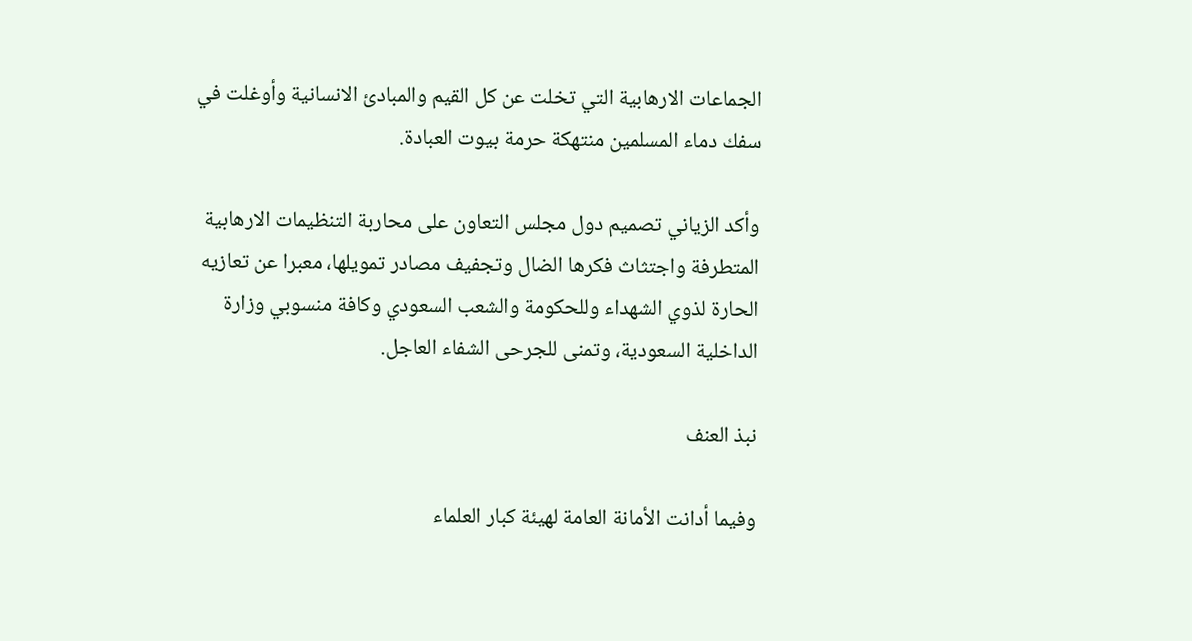الجماعات الارهابية التي تخلت عن كل القيم والمبادئ الانسانية وأوغلت في سفك دماء المسلمين منتهكة حرمة بيوت العبادة.

وأكد الزياني تصميم دول مجلس التعاون على محاربة التنظيمات الارهابية المتطرفة واجتثاث فكرها الضال وتجفيف مصادر تمويلها، معبرا عن تعازيه الحارة لذوي الشهداء وللحكومة والشعب السعودي وكافة منسوبي وزارة الداخلية السعودية، وتمنى للجرحى الشفاء العاجل.

نبذ العنف

وفيما أدانت الأمانة العامة لهيئة كبار العلماء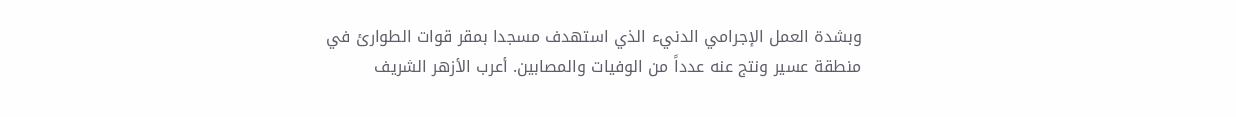وبشدة العمل الإجرامي الدنيء الذي استهدف مسجدا بمقر قوات الطوارئ في منطقة عسير ونتج عنه عدداً من الوفيات والمصابين. أعرب الأزهر الشريف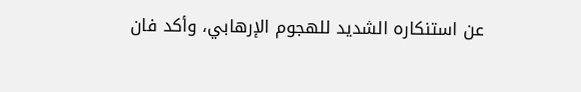عن استنكاره الشديد للهجوم الإرهابي، وأكد فان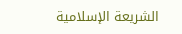الشريعة الإسلامية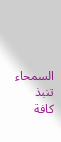السمحاء تنبذ كافة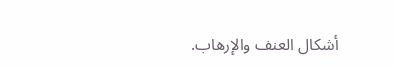أشكال العنف والإرهاب.